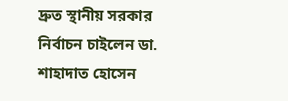দ্রুত স্থানীয় সরকার নির্বাচন চাইলেন ডা. শাহাদাত হোসেন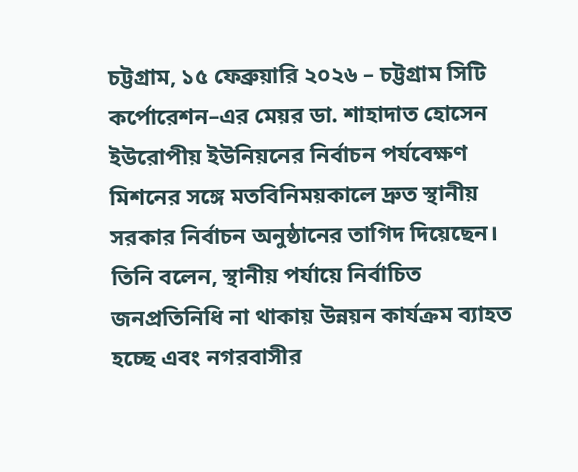চট্টগ্রাম, ১৫ ফেব্রুয়ারি ২০২৬ – চট্টগ্রাম সিটি কর্পোরেশন–এর মেয়র ডা. শাহাদাত হোসেন ইউরোপীয় ইউনিয়নের নির্বাচন পর্যবেক্ষণ মিশনের সঙ্গে মতবিনিময়কালে দ্রুত স্থানীয় সরকার নির্বাচন অনুষ্ঠানের তাগিদ দিয়েছেন। তিনি বলেন, স্থানীয় পর্যায়ে নির্বাচিত জনপ্রতিনিধি না থাকায় উন্নয়ন কার্যক্রম ব্যাহত হচ্ছে এবং নগরবাসীর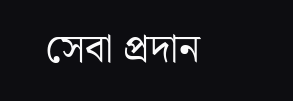সেবা প্রদান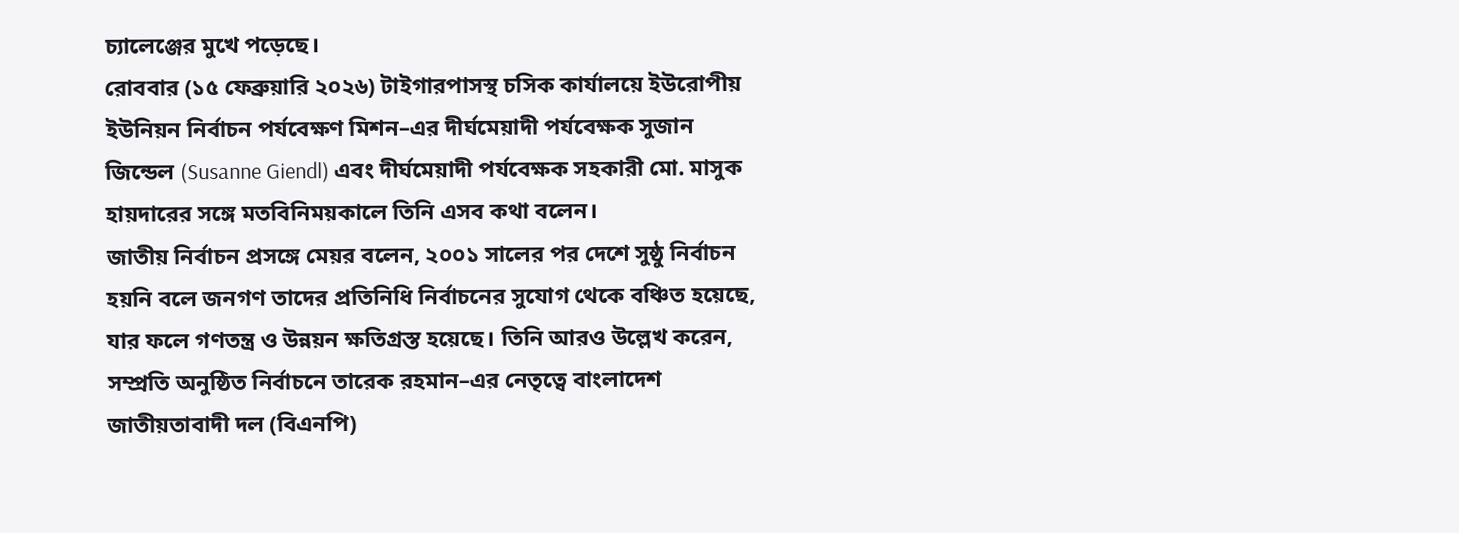চ্যালেঞ্জের মুখে পড়েছে।
রোববার (১৫ ফেব্রুয়ারি ২০২৬) টাইগারপাসস্থ চসিক কার্যালয়ে ইউরোপীয় ইউনিয়ন নির্বাচন পর্যবেক্ষণ মিশন–এর দীর্ঘমেয়াদী পর্যবেক্ষক সুজান জিন্ডেল (Susanne Giendl) এবং দীর্ঘমেয়াদী পর্যবেক্ষক সহকারী মো. মাসুক হায়দারের সঙ্গে মতবিনিময়কালে তিনি এসব কথা বলেন।
জাতীয় নির্বাচন প্রসঙ্গে মেয়র বলেন, ২০০১ সালের পর দেশে সুষ্ঠু নির্বাচন হয়নি বলে জনগণ তাদের প্রতিনিধি নির্বাচনের সুযোগ থেকে বঞ্চিত হয়েছে, যার ফলে গণতন্ত্র ও উন্নয়ন ক্ষতিগ্রস্ত হয়েছে। তিনি আরও উল্লেখ করেন, সম্প্রতি অনুষ্ঠিত নির্বাচনে তারেক রহমান–এর নেতৃত্বে বাংলাদেশ জাতীয়তাবাদী দল (বিএনপি)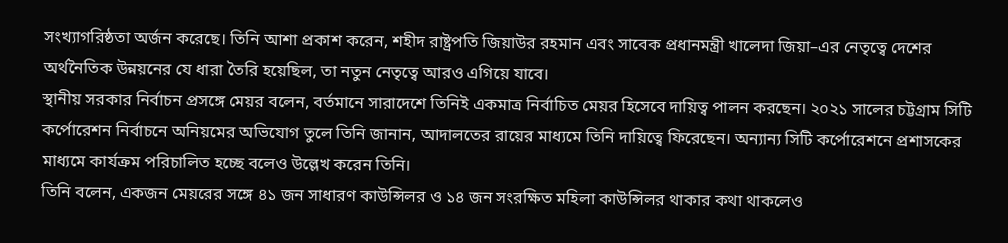সংখ্যাগরিষ্ঠতা অর্জন করেছে। তিনি আশা প্রকাশ করেন, শহীদ রাষ্ট্রপতি জিয়াউর রহমান এবং সাবেক প্রধানমন্ত্রী খালেদা জিয়া–এর নেতৃত্বে দেশের অর্থনৈতিক উন্নয়নের যে ধারা তৈরি হয়েছিল, তা নতুন নেতৃত্বে আরও এগিয়ে যাবে।
স্থানীয় সরকার নির্বাচন প্রসঙ্গে মেয়র বলেন, বর্তমানে সারাদেশে তিনিই একমাত্র নির্বাচিত মেয়র হিসেবে দায়িত্ব পালন করছেন। ২০২১ সালের চট্টগ্রাম সিটি কর্পোরেশন নির্বাচনে অনিয়মের অভিযোগ তুলে তিনি জানান, আদালতের রায়ের মাধ্যমে তিনি দায়িত্বে ফিরেছেন। অন্যান্য সিটি কর্পোরেশনে প্রশাসকের মাধ্যমে কার্যক্রম পরিচালিত হচ্ছে বলেও উল্লেখ করেন তিনি।
তিনি বলেন, একজন মেয়রের সঙ্গে ৪১ জন সাধারণ কাউন্সিলর ও ১৪ জন সংরক্ষিত মহিলা কাউন্সিলর থাকার কথা থাকলেও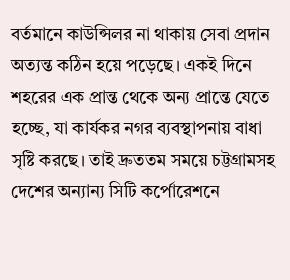বর্তমানে কাউন্সিলর না থাকায় সেবা প্রদান অত্যন্ত কঠিন হয়ে পড়েছে। একই দিনে শহরের এক প্রান্ত থেকে অন্য প্রান্তে যেতে হচ্ছে, যা কার্যকর নগর ব্যবস্থাপনায় বাধা সৃষ্টি করছে। তাই দ্রুততম সময়ে চট্টগ্রামসহ দেশের অন্যান্য সিটি কর্পোরেশনে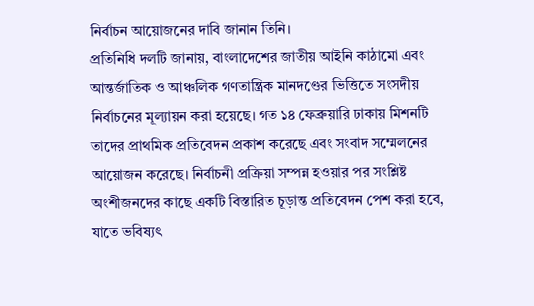নির্বাচন আয়োজনের দাবি জানান তিনি।
প্রতিনিধি দলটি জানায়, বাংলাদেশের জাতীয় আইনি কাঠামো এবং আন্তর্জাতিক ও আঞ্চলিক গণতান্ত্রিক মানদণ্ডের ভিত্তিতে সংসদীয় নির্বাচনের মূল্যায়ন করা হয়েছে। গত ১৪ ফেব্রুয়ারি ঢাকায় মিশনটি তাদের প্রাথমিক প্রতিবেদন প্রকাশ করেছে এবং সংবাদ সম্মেলনের আয়োজন করেছে। নির্বাচনী প্রক্রিয়া সম্পন্ন হওয়ার পর সংশ্লিষ্ট অংশীজনদের কাছে একটি বিস্তারিত চূড়ান্ত প্রতিবেদন পেশ করা হবে, যাতে ভবিষ্যৎ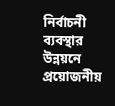নির্বাচনী ব্যবস্থার উন্নয়নে প্রয়োজনীয়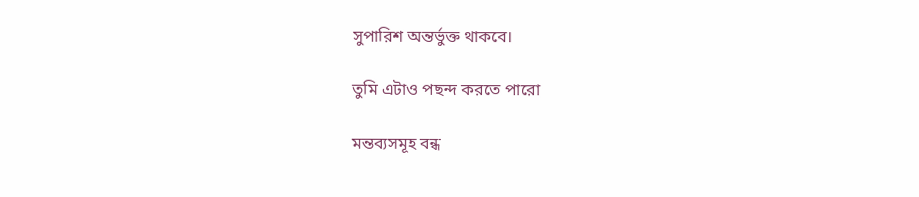সুপারিশ অন্তর্ভুক্ত থাকবে।

তুমি এটাও পছন্দ করতে পারো

মন্তব্যসমূহ বন্ধ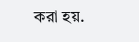করা হয়.